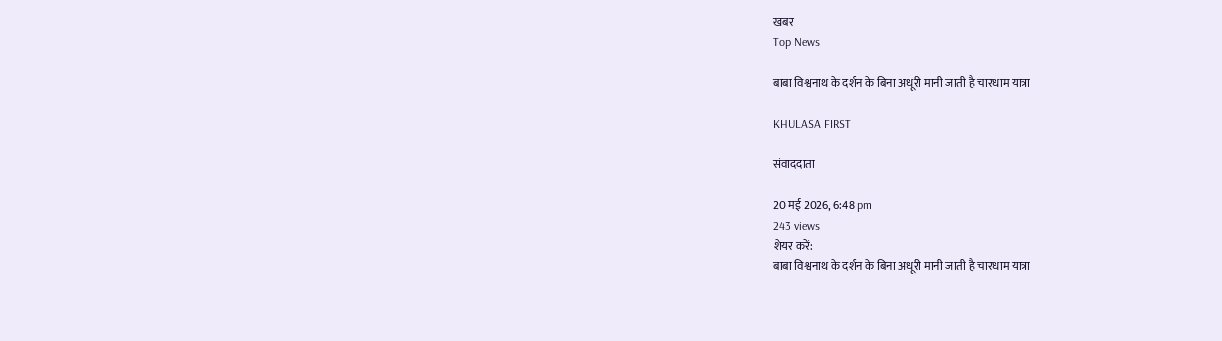खबर
Top News

बाबा विश्वनाथ के दर्शन के बिना अधूरी मानी जाती है चारधाम यात्रा

KHULASA FIRST

संवाददाता

20 मई 2026, 6:48 pm
243 views
शेयर करें:
बाबा विश्वनाथ के दर्शन के बिना अधूरी मानी जाती है चारधाम यात्रा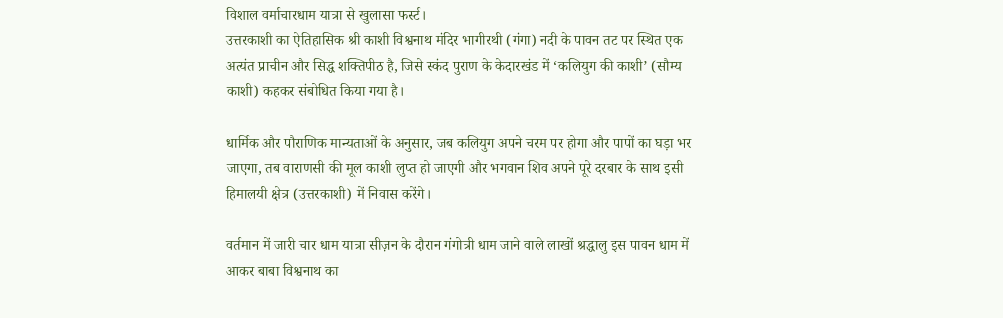विशाल वर्माचारधाम यात्रा से खुलासा फर्स्ट।
उत्तरकाशी का ऐतिहासिक श्री काशी विश्वनाथ मंदिर भागीरथी (गंगा) नदी के पावन तट पर स्थित एक अत्यंत प्राचीन और सिद्ध शक्तिपीठ है, जिसे स्कंद पुराण के केदारखंड में ‘कलियुग की काशी’ (सौम्य काशी) कहकर संबोधित किया गया है।

धार्मिक और पौराणिक मान्यताओं के अनुसार, जब कलियुग अपने चरम पर होगा और पापों का घड़ा भर जाएगा, तब वाराणसी की मूल काशी लुप्त हो जाएगी और भगवान शिव अपने पूरे दरबार के साथ इसी हिमालयी क्षेत्र (उत्तरकाशी) में निवास करेंगे।

वर्तमान में जारी चार धाम यात्रा सीज़न के दौरान गंगोत्री धाम जाने वाले लाखों श्रद्धालु इस पावन धाम में आकर बाबा विश्वनाथ का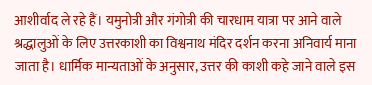आशीर्वाद ले रहे हैं। यमुनोत्री और गंगोत्री की चारधाम यात्रा पर आने वाले श्रद्धालुओं के लिए उत्तरकाशी का विश्वनाथ मंदिर दर्शन करना अनिवार्य माना जाता है। धार्मिक मान्यताओं के अनुसार, उत्तर की काशी कहे जाने वाले इस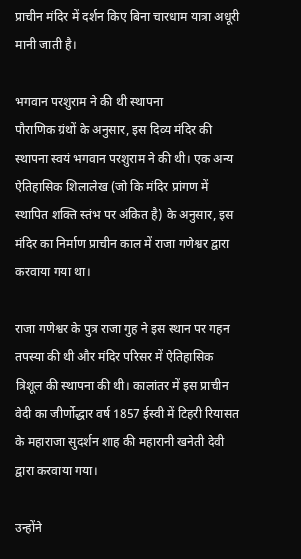प्राचीन मंदिर में दर्शन किए बिना चारधाम यात्रा अधूरी मानी जाती है।

भगवान परशुराम ने की थी स्थापना
पौराणिक ग्रंथों के अनुसार, इस दिव्य मंदिर की स्थापना स्वयं भगवान परशुराम ने की थी। एक अन्य ऐतिहासिक शिलालेख (जो कि मंदिर प्रांगण में स्थापित शक्ति स्तंभ पर अंकित है) के अनुसार, इस मंदिर का निर्माण प्राचीन काल में राजा गणेश्वर द्वारा करवाया गया था।

राजा गणेश्वर के पुत्र राजा गुह ने इस स्थान पर गहन तपस्या की थी और मंदिर परिसर में ऐतिहासिक त्रिशूल की स्थापना की थी। कालांतर में इस प्राचीन वेदी का जीर्णोद्धार वर्ष 1857 ईस्वी में टिहरी रियासत के महाराजा सुदर्शन शाह की महारानी खनेती देवी द्वारा करवाया गया।

उन्होंने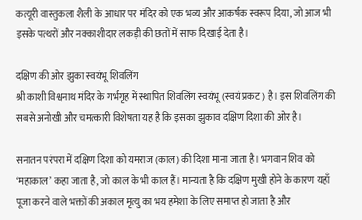कत्यूरी वास्तुकला शैली के आधार पर मंदिर को एक भव्य और आकर्षक स्वरूप दिया, जो आज भी इसके पत्थरों और नक्काशीदार लकड़ी की छतों में साफ दिखाई देता है।

दक्षिण की ओर झुका स्वयंभू शिवलिंग
श्री काशी विश्वनाथ मंदिर के गर्भगृह में स्थापित शिवलिंग स्वयंभू (स्वयं प्रकट) है। इस शिवलिंग की सबसे अनोखी और चमत्कारी विशेषता यह है कि इसका झुकाव दक्षिण दिशा की ओर है।

सनातन परंपरा में दक्षिण दिशा को यमराज (काल) की दिशा माना जाता है। भगवान शिव को ‘महाकाल’ कहा जाता है, जो काल के भी काल हैं। मान्यता है कि दक्षिण मुखी होने के कारण यहाँ पूजा करने वाले भक्तों की अकाल मृत्यु का भय हमेशा के लिए समाप्त हो जाता है और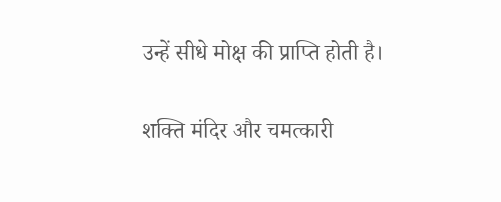उन्हें सीधे मोक्ष की प्राप्ति होती है।

शक्ति मंदिर और चमत्कारी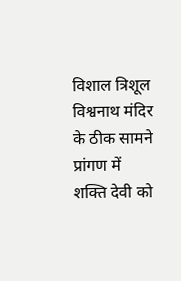विशाल त्रिशूल
विश्वनाथ मंदिर के ठीक सामने प्रांगण में शक्ति देवी को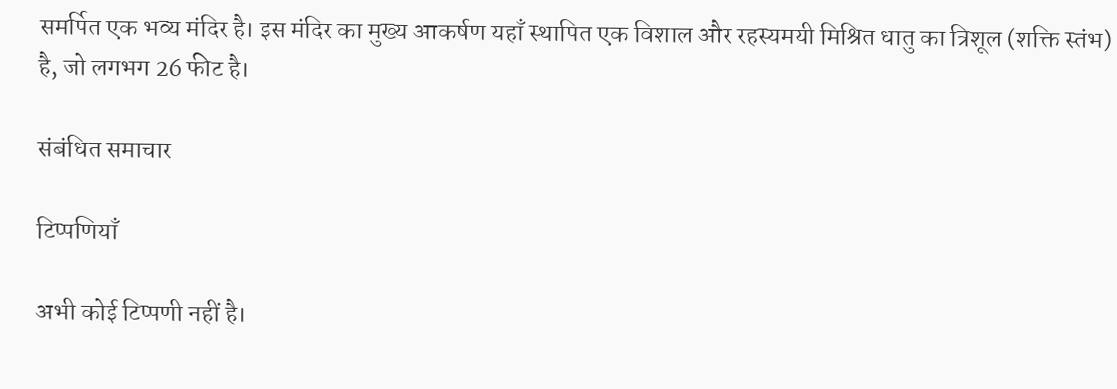समर्पित एक भव्य मंदिर है। इस मंदिर का मुख्य आकर्षण यहाँ स्थापित एक विशाल और रहस्यमयी मिश्रित धातु का त्रिशूल (शक्ति स्तंभ) है, जो लगभग 26 फीट है।

संबंधित समाचार

टिप्पणियाँ

अभी कोई टिप्पणी नहीं है।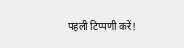पहली टिप्पणी करें!